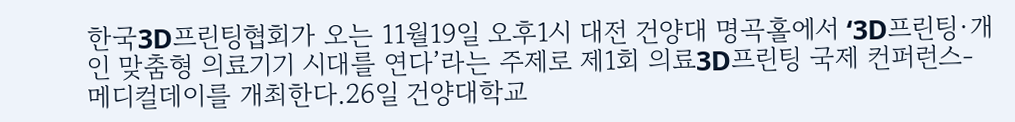한국3D프린팅협회가 오는 11월19일 오후1시 대전 건양대 명곡홀에서 ‘3D프린팅·개인 맞춤형 의료기기 시대를 연다’라는 주제로 제1회 의료3D프린팅 국제 컨퍼런스-메디컬데이를 개최한다.26일 건양대학교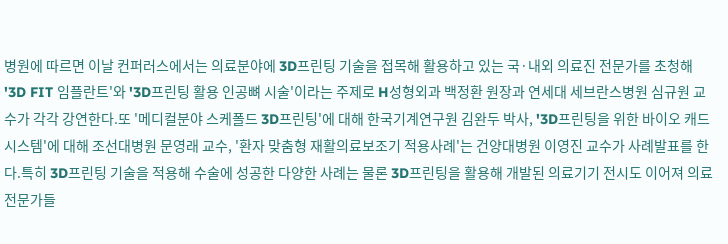병원에 따르면 이날 컨퍼러스에서는 의료분야에 3D프린팅 기술을 접목해 활용하고 있는 국·내외 의료진 전문가를 초청해 '3D FIT 임플란트'와 '3D프린팅 활용 인공뼈 시술'이라는 주제로 H성형외과 백정환 원장과 연세대 세브란스병원 심규원 교수가 각각 강연한다.또 '메디컬분야 스케폴드 3D프린팅'에 대해 한국기계연구원 김완두 박사, '3D프린팅을 위한 바이오 캐드시스템'에 대해 조선대병원 문영래 교수, '환자 맞춤형 재활의료보조기 적용사례'는 건양대병원 이영진 교수가 사례발표를 한다.특히 3D프린팅 기술을 적용해 수술에 성공한 다양한 사례는 물론 3D프린팅을 활용해 개발된 의료기기 전시도 이어져 의료 전문가들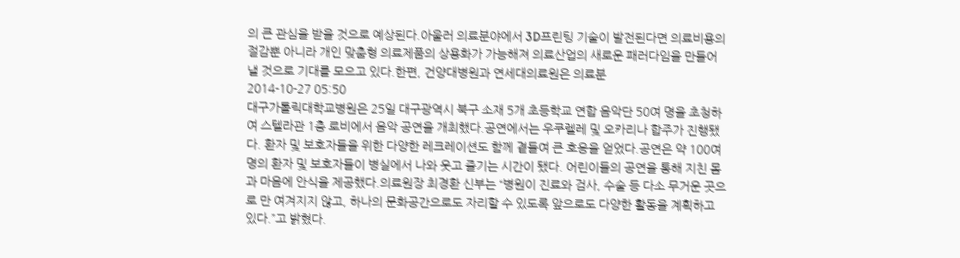의 큰 관심을 받을 것으로 예상된다.아울러 의료분야에서 3D프린팅 기술이 발전된다면 의료비용의 절감뿐 아니라 개인 맞춤형 의료제품의 상용화가 가능해져 의료산업의 새로운 패러다임을 만들어 낼 것으로 기대를 모으고 있다.한편, 건양대병원과 연세대의료원은 의료분
2014-10-27 05:50
대구가톨릭대학교병원은 25일 대구광역시 북구 소재 5개 초등학교 연합 음악단 50여 명을 초청하여 스텔라관 1층 로비에서 음악 공연을 개최했다.공연에서는 우쿠렐레 및 오카리나 합주가 진행됐다. 환자 및 보호자들을 위한 다양한 레크레이션도 함께 곁들여 큰 호응을 얻었다.공연은 약 100여 명의 환자 및 보호자들이 병실에서 나와 웃고 즐기는 시간이 됐다. 어린이들의 공연을 통해 지친 몸과 마음에 안식을 제공했다.의료원장 최경환 신부는 “병원이 진료와 검사, 수술 등 다소 무거운 곳으로 만 여겨지지 않고, 하나의 문화공간으로도 자리할 수 있도록 앞으로도 다양한 활동을 계획하고 있다.”고 밝혔다.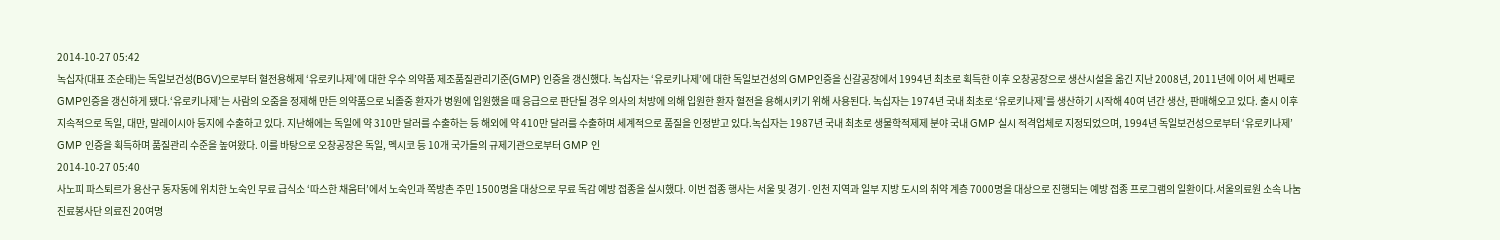2014-10-27 05:42
녹십자(대표 조순태)는 독일보건성(BGV)으로부터 혈전용해제 ‘유로키나제’에 대한 우수 의약품 제조품질관리기준(GMP) 인증을 갱신했다. 녹십자는 ‘유로키나제’에 대한 독일보건성의 GMP인증을 신갈공장에서 1994년 최초로 획득한 이후 오창공장으로 생산시설을 옮긴 지난 2008년, 2011년에 이어 세 번째로 GMP인증을 갱신하게 됐다.‘유로키나제’는 사람의 오줌을 정제해 만든 의약품으로 뇌졸중 환자가 병원에 입원했을 때 응급으로 판단될 경우 의사의 처방에 의해 입원한 환자 혈전을 용해시키기 위해 사용된다. 녹십자는 1974년 국내 최초로 ‘유로키나제’를 생산하기 시작해 40여 년간 생산, 판매해오고 있다. 출시 이후 지속적으로 독일, 대만, 말레이시아 등지에 수출하고 있다. 지난해에는 독일에 약 310만 달러를 수출하는 등 해외에 약 410만 달러를 수출하며 세계적으로 품질을 인정받고 있다.녹십자는 1987년 국내 최초로 생물학적제제 분야 국내 GMP 실시 적격업체로 지정되었으며, 1994년 독일보건성으로부터 ‘유로키나제’ GMP 인증을 획득하며 품질관리 수준을 높여왔다. 이를 바탕으로 오창공장은 독일, 멕시코 등 10개 국가들의 규제기관으로부터 GMP 인
2014-10-27 05:40
사노피 파스퇴르가 용산구 동자동에 위치한 노숙인 무료 급식소 ‘따스한 채움터’에서 노숙인과 쪽방촌 주민 1500명을 대상으로 무료 독감 예방 접종을 실시했다. 이번 접종 행사는 서울 및 경기∙인천 지역과 일부 지방 도시의 취약 계층 7000명을 대상으로 진행되는 예방 접종 프로그램의 일환이다.서울의료원 소속 나눔진료봉사단 의료진 20여명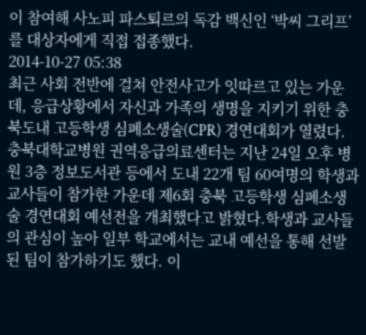이 참여해 사노피 파스퇴르의 독감 백신인 ‘박씨 그리프’를 대상자에게 직접 접종했다.
2014-10-27 05:38
최근 사회 전반에 걸쳐 안전사고가 잇따르고 있는 가운데, 응급상황에서 자신과 가족의 생명을 지키기 위한 충북도내 고등학생 심폐소생술(CPR) 경연대회가 열렸다.충북대학교병원 권역응급의료센터는 지난 24일 오후 병원 3층 정보도서관 등에서 도내 22개 팀 60여명의 학생과 교사들이 참가한 가운데 제6회 충북 고등학생 심폐소생술 경연대회 예선전을 개최했다고 밝혔다.학생과 교사들의 관심이 높아 일부 학교에서는 교내 예선을 통해 선발된 팀이 참가하기도 했다. 이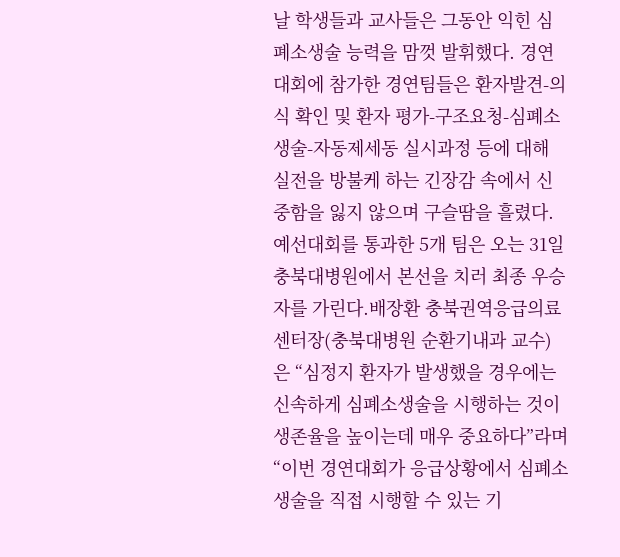날 학생들과 교사들은 그동안 익힌 심폐소생술 능력을 맘껏 발휘했다. 경연대회에 참가한 경연팀들은 환자발견-의식 확인 및 환자 평가-구조요청-심폐소생술-자동제세동 실시과정 등에 대해 실전을 방불케 하는 긴장감 속에서 신중함을 잃지 않으며 구슬땀을 흘렸다.예선대회를 통과한 5개 팀은 오는 31일 충북대병원에서 본선을 치러 최종 우승자를 가린다.배장환 충북권역응급의료센터장(충북대병원 순환기내과 교수)은 “심정지 환자가 발생했을 경우에는 신속하게 심폐소생술을 시행하는 것이 생존율을 높이는데 매우 중요하다”라며 “이번 경연대회가 응급상황에서 심폐소생술을 직접 시행할 수 있는 기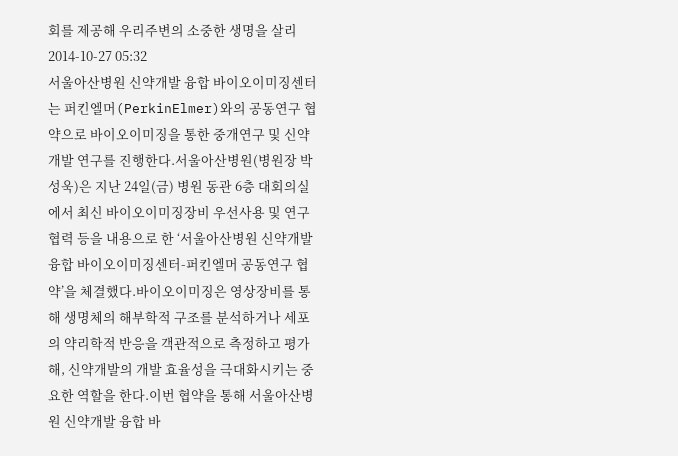회를 제공해 우리주변의 소중한 생명을 살리
2014-10-27 05:32
서울아산병원 신약개발 융합 바이오이미징센터는 퍼킨엘머(PerkinElmer)와의 공동연구 협약으로 바이오이미징을 통한 중개연구 및 신약개발 연구를 진행한다.서울아산병원(병원장 박성욱)은 지난 24일(금) 병원 동관 6층 대회의실에서 최신 바이오이미징장비 우선사용 및 연구협력 등을 내용으로 한 ‘서울아산병원 신약개발 융합 바이오이미징센터-퍼킨엘머 공동연구 협약’을 체결했다.바이오이미징은 영상장비를 통해 생명체의 해부학적 구조를 분석하거나 세포의 약리학적 반응을 객관적으로 측정하고 평가해, 신약개발의 개발 효율성을 극대화시키는 중요한 역할을 한다.이번 협약을 통해 서울아산병원 신약개발 융합 바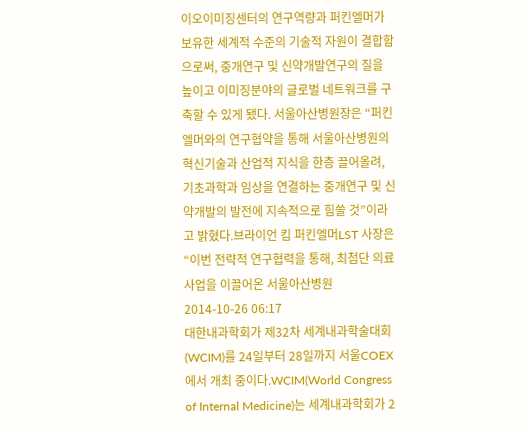이오이미징센터의 연구역량과 퍼킨엘머가 보유한 세계적 수준의 기술적 자원이 결합함으로써, 중개연구 및 신약개발연구의 질을 높이고 이미징분야의 글로벌 네트워크를 구축할 수 있게 됐다. 서울아산병원장은 “퍼킨엘머와의 연구협약을 통해 서울아산병원의 혁신기술과 산업적 지식을 한층 끌어올려, 기초과학과 임상을 연결하는 중개연구 및 신약개발의 발전에 지속적으로 힘쓸 것”이라고 밝혔다.브라이언 킴 퍼킨엘머LST 사장은 “이번 전략적 연구협력을 통해, 최첨단 의료사업을 이끌어온 서울아산병원
2014-10-26 06:17
대한내과학회가 제32차 세계내과학술대회(WCIM)를 24일부터 28일까지 서울COEX에서 개최 중이다.WCIM(World Congress of Internal Medicine)는 세계내과학회가 2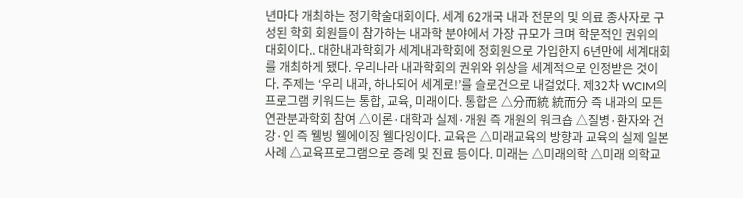년마다 개최하는 정기학술대회이다. 세계 62개국 내과 전문의 및 의료 종사자로 구성된 학회 회원들이 참가하는 내과학 분야에서 가장 규모가 크며 학문적인 권위의 대회이다.. 대한내과학회가 세계내과학회에 정회원으로 가입한지 6년만에 세계대회를 개최하게 됐다. 우리나라 내과학회의 권위와 위상을 세계적으로 인정받은 것이다. 주제는 ‘우리 내과, 하나되어 세계로!’를 슬로건으로 내걸었다. 제32차 WCIM의 프로그램 키워드는 통합, 교육, 미래이다. 통합은 △分而統 統而分 즉 내과의 모든 연관분과학회 참여 △이론·대학과 실제·개원 즉 개원의 워크숍 △질병·환자와 건강·인 즉 웰빙 웰에이징 웰다잉이다. 교육은 △미래교육의 방향과 교육의 실제 일본사례 △교육프로그램으로 증례 및 진료 등이다. 미래는 △미래의학 △미래 의학교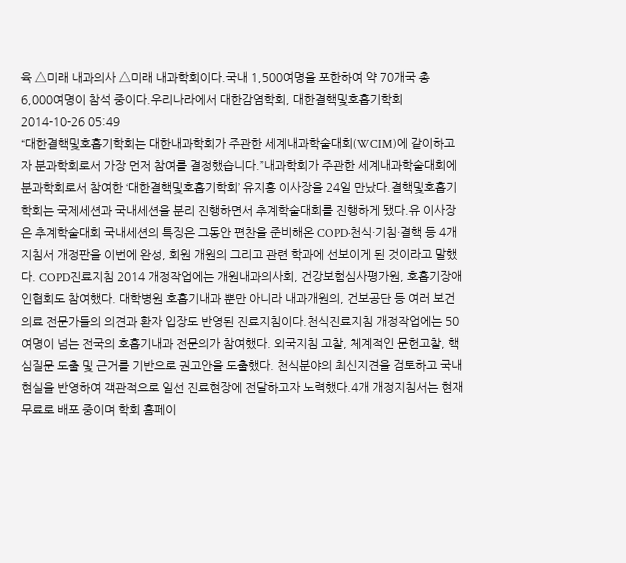육 △미래 내과의사 △미래 내과학회이다.국내 1,500여명을 포한하여 약 70개국 총 6,000여명이 참석 중이다.우리나라에서 대한감염학회, 대한결핵및호흡기학회
2014-10-26 05:49
“대한결핵및호흡기학회는 대한내과학회가 주관한 세계내과학술대회(WCIM)에 같이하고자 분과학회로서 가장 먼저 참여를 결정했습니다.”내과학회가 주관한 세계내과학술대회에 분과학회로서 참여한 ‘대한결핵및호흡기학회’ 유지홍 이사장을 24일 만났다.결핵및호흡기학회는 국제세션과 국내세션을 분리 진행하면서 추계학술대회를 진행하게 됐다.유 이사장은 추계학술대회 국내세션의 특징은 그동안 편찬을 준비해온 COPD·천식·기침·결핵 등 4개 지침서 개정판을 이번에 완성, 회원 개원의 그리고 관련 학과에 선보이게 된 것이라고 말했다. COPD진료지침 2014 개정작업에는 개원내과의사회, 건강보험심사평가원, 호흡기장애인협회도 참여했다. 대학병원 호흡기내과 뿐만 아니라 내과개원의, 건보공단 등 여러 보건의료 전문가들의 의견과 환자 입장도 반영된 진료지침이다.천식진료지침 개정작업에는 50여명이 넘는 전국의 호흡기내과 전문의가 참여했다. 외국지침 고찰, 체계적인 문헌고찰, 핵심질문 도출 및 근거를 기반으로 권고안을 도출했다. 천식분야의 최신지견을 검토하고 국내 현실을 반영하여 객관적으로 일선 진료현장에 전달하고자 노력했다.4개 개정지침서는 현재 무료로 배포 중이며 학회 홈페이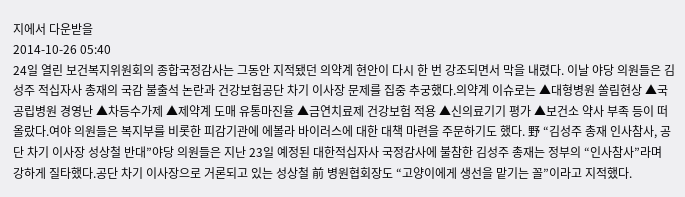지에서 다운받을
2014-10-26 05:40
24일 열린 보건복지위원회의 종합국정감사는 그동안 지적됐던 의약계 현안이 다시 한 번 강조되면서 막을 내렸다. 이날 야당 의원들은 김성주 적십자사 총재의 국감 불출석 논란과 건강보험공단 차기 이사장 문제를 집중 추궁했다.의약계 이슈로는 ▲대형병원 쏠림현상 ▲국공립병원 경영난 ▲차등수가제 ▲제약계 도매 유통마진율 ▲금연치료제 건강보험 적용 ▲신의료기기 평가 ▲보건소 약사 부족 등이 떠올랐다.여야 의원들은 복지부를 비롯한 피감기관에 에볼라 바이러스에 대한 대책 마련을 주문하기도 했다. 野 “김성주 총재 인사참사, 공단 차기 이사장 성상철 반대”야당 의원들은 지난 23일 예정된 대한적십자사 국정감사에 불참한 김성주 총재는 정부의 “인사참사”라며 강하게 질타했다.공단 차기 이사장으로 거론되고 있는 성상철 前 병원협회장도 “고양이에게 생선을 맡기는 꼴”이라고 지적했다.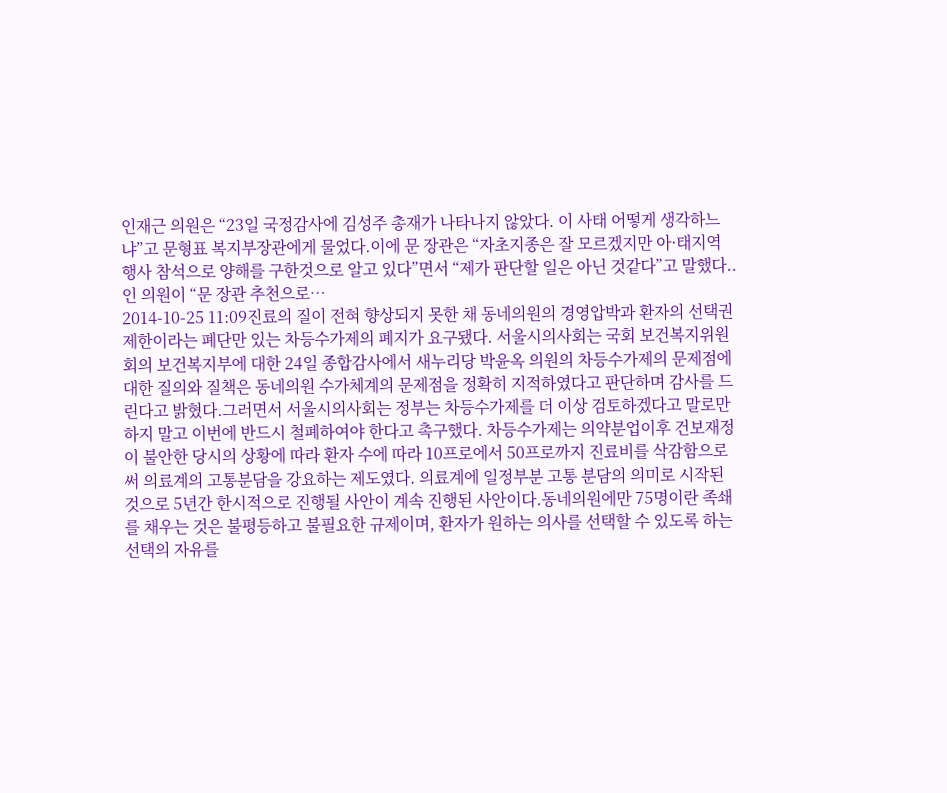인재근 의원은 “23일 국정감사에 김성주 총재가 나타나지 않았다. 이 사태 어떻게 생각하느냐”고 문형표 복지부장관에게 물었다.이에 문 장관은 “자초지종은 잘 모르겠지만 아·태지역 행사 참석으로 양해를 구한것으로 알고 있다”면서 “제가 판단할 일은 아닌 것같다”고 말했다.. 인 의원이 “문 장관 추천으로…
2014-10-25 11:09진료의 질이 전혀 향상되지 못한 채 동네의원의 경영압박과 환자의 선택권 제한이라는 폐단만 있는 차등수가제의 폐지가 요구됐다. 서울시의사회는 국회 보건복지위원회의 보건복지부에 대한 24일 종합감사에서 새누리당 박윤옥 의원의 차등수가제의 문제점에 대한 질의와 질책은 동네의원 수가체계의 문제점을 정확히 지적하였다고 판단하며 감사를 드린다고 밝혔다.그러면서 서울시의사회는 정부는 차등수가제를 더 이상 검토하겠다고 말로만 하지 말고 이번에 반드시 철폐하여야 한다고 촉구했다. 차등수가제는 의약분업이후 건보재정이 불안한 당시의 상황에 따라 환자 수에 따라 10프로에서 50프로까지 진료비를 삭감함으로써 의료계의 고통분담을 강요하는 제도였다. 의료계에 일정부분 고통 분담의 의미로 시작된 것으로 5년간 한시적으로 진행될 사안이 계속 진행된 사안이다.동네의원에만 75명이란 족쇄를 채우는 것은 불평등하고 불필요한 규제이며, 환자가 원하는 의사를 선택할 수 있도록 하는 선택의 자유를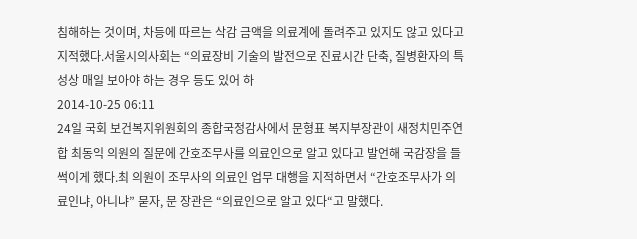침해하는 것이며, 차등에 따르는 삭감 금액을 의료계에 돌려주고 있지도 않고 있다고 지적했다.서울시의사회는 “의료장비 기술의 발전으로 진료시간 단축, 질병환자의 특성상 매일 보아야 하는 경우 등도 있어 하
2014-10-25 06:11
24일 국회 보건복지위원회의 종합국정감사에서 문형표 복지부장관이 새정치민주연합 최동익 의원의 질문에 간호조무사를 의료인으로 알고 있다고 발언해 국감장을 들썩이게 했다.최 의원이 조무사의 의료인 업무 대행을 지적하면서 “간호조무사가 의료인냐, 아니냐” 묻자, 문 장관은 “의료인으로 알고 있다“고 말했다.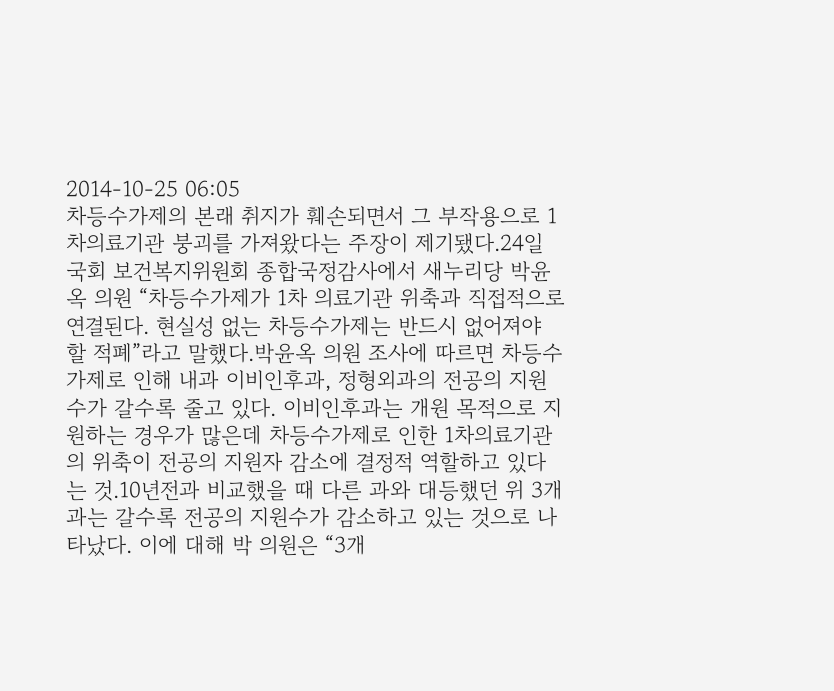2014-10-25 06:05
차등수가제의 본래 취지가 훼손되면서 그 부작용으로 1차의료기관 붕괴를 가져왔다는 주장이 제기됐다.24일 국회 보건복지위원회 종합국정감사에서 새누리당 박윤옥 의원 “차등수가제가 1차 의료기관 위축과 직접적으로 연결된다. 현실성 없는 차등수가제는 반드시 없어져야 할 적폐”라고 말했다.박윤옥 의원 조사에 따르면 차등수가제로 인해 내과 이비인후과, 정형외과의 전공의 지원수가 갈수록 줄고 있다. 이비인후과는 개원 목적으로 지원하는 경우가 많은데 차등수가제로 인한 1차의료기관의 위축이 전공의 지원자 감소에 결정적 역할하고 있다는 것.10년전과 비교했을 때 다른 과와 대등했던 위 3개과는 갈수록 전공의 지원수가 감소하고 있는 것으로 나타났다. 이에 대해 박 의원은 “3개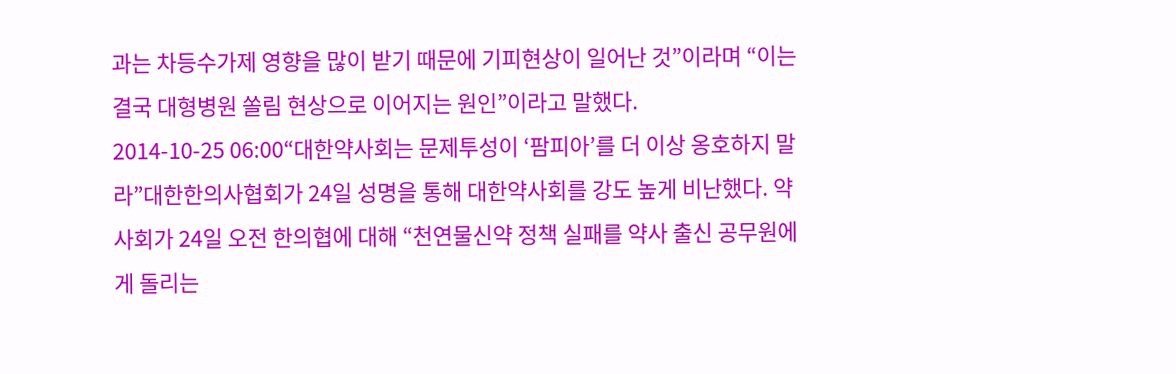과는 차등수가제 영향을 많이 받기 때문에 기피현상이 일어난 것”이라며 “이는 결국 대형병원 쏠림 현상으로 이어지는 원인”이라고 말했다.
2014-10-25 06:00“대한약사회는 문제투성이 ‘팜피아’를 더 이상 옹호하지 말라”대한한의사협회가 24일 성명을 통해 대한약사회를 강도 높게 비난했다. 약사회가 24일 오전 한의협에 대해 “천연물신약 정책 실패를 약사 출신 공무원에게 돌리는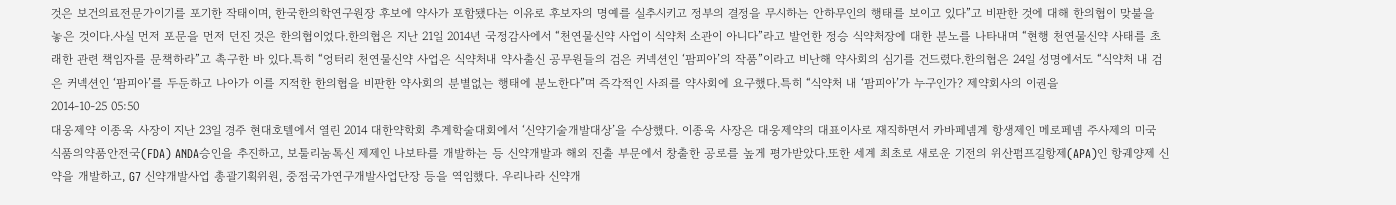것은 보건의료전문가이기를 포기한 작태이며, 한국한의학연구원장 후보에 약사가 포함됐다는 이유로 후보자의 명예를 실추시키고 정부의 결정을 무시하는 안하무인의 행태를 보이고 있다”고 비판한 것에 대해 한의협이 맞불을 놓은 것이다.사실 먼저 포문을 먼저 던진 것은 한의협이었다.한의협은 지난 21일 2014년 국정감사에서 “천연물신약 사업이 식약처 소관이 아니다”라고 발언한 정승 식약처장에 대한 분노를 나타내며 “현행 천연물신약 사태를 초래한 관련 책임자를 문책하라”고 촉구한 바 있다.특히 “엉터리 천연물신약 사업은 식약처내 약사출신 공무원들의 검은 커넥션인 ‘팜피아’의 작품”이라고 비난해 약사회의 심기를 건드렸다.한의협은 24일 성명에서도 “식약처 내 검은 커넥션인 ‘팜피아’를 두둔하고 나아가 이를 지적한 한의협을 비판한 약사회의 분별없는 행태에 분노한다”며 즉각적인 사죄를 약사회에 요구했다.특히 “식약처 내 ‘팜피아’가 누구인가? 제약회사의 이권을
2014-10-25 05:50
대웅제약 이종욱 사장이 지난 23일 경주 현대호텔에서 열린 2014 대한약학회 추계학술대회에서 ‘신약기술개발대상’을 수상했다. 이종욱 사장은 대웅제약의 대표이사로 재직하면서 카바페넴계 항생제인 메로페넴 주사제의 미국 식품의약품안전국(FDA) ANDA승인을 추진하고, 보툴리눔톡신 제제인 나보타를 개발하는 등 신약개발과 해외 진출 부문에서 창출한 공로를 높게 평가받았다.또한 세계 최초로 새로운 기전의 위산펌프길항제(APA)인 항궤양제 신약을 개발하고, G7 신약개발사업 총괄기획위원, 중점국가연구개발사업단장 등을 역임했다. 우리나라 신약개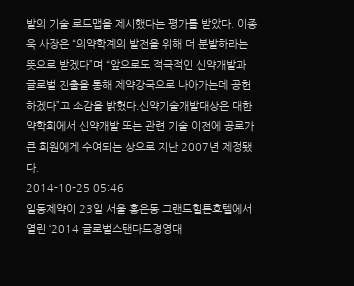발의 기술 로드맵을 제시했다는 평가를 받았다. 이종욱 사장은 “의약학계의 발전을 위해 더 분발하라는 뜻으로 받겠다”며 “앞으로도 적극적인 신약개발과 글로벌 진출을 통해 제약강국으로 나아가는데 공헌하겠다”고 소감을 밝혔다.신약기술개발대상은 대한약학회에서 신약개발 또는 관련 기술 이전에 공로가 큰 회원에게 수여되는 상으로 지난 2007년 제정됐다.
2014-10-25 05:46
일동제약이 23일 서울 홍은동 그랜드힐튼호텔에서 열린 ‘2014 글로벌스탠다드경영대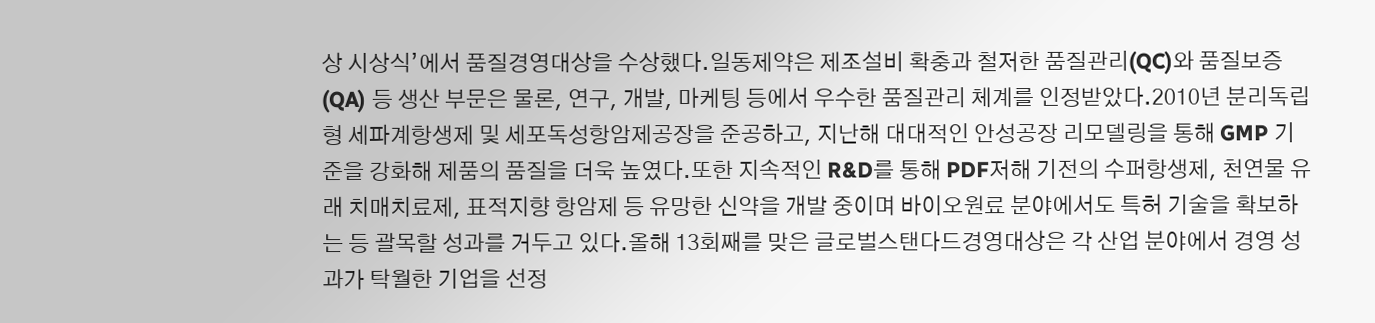상 시상식’에서 품질경영대상을 수상했다.일동제약은 제조설비 확충과 철저한 품질관리(QC)와 품질보증(QA) 등 생산 부문은 물론, 연구, 개발, 마케팅 등에서 우수한 품질관리 체계를 인정받았다.2010년 분리독립형 세파계항생제 및 세포독성항암제공장을 준공하고, 지난해 대대적인 안성공장 리모델링을 통해 GMP 기준을 강화해 제품의 품질을 더욱 높였다.또한 지속적인 R&D를 통해 PDF저해 기전의 수퍼항생제, 천연물 유래 치매치료제, 표적지향 항암제 등 유망한 신약을 개발 중이며 바이오원료 분야에서도 특허 기술을 확보하는 등 괄목할 성과를 거두고 있다.올해 13회째를 맞은 글로벌스탠다드경영대상은 각 산업 분야에서 경영 성과가 탁월한 기업을 선정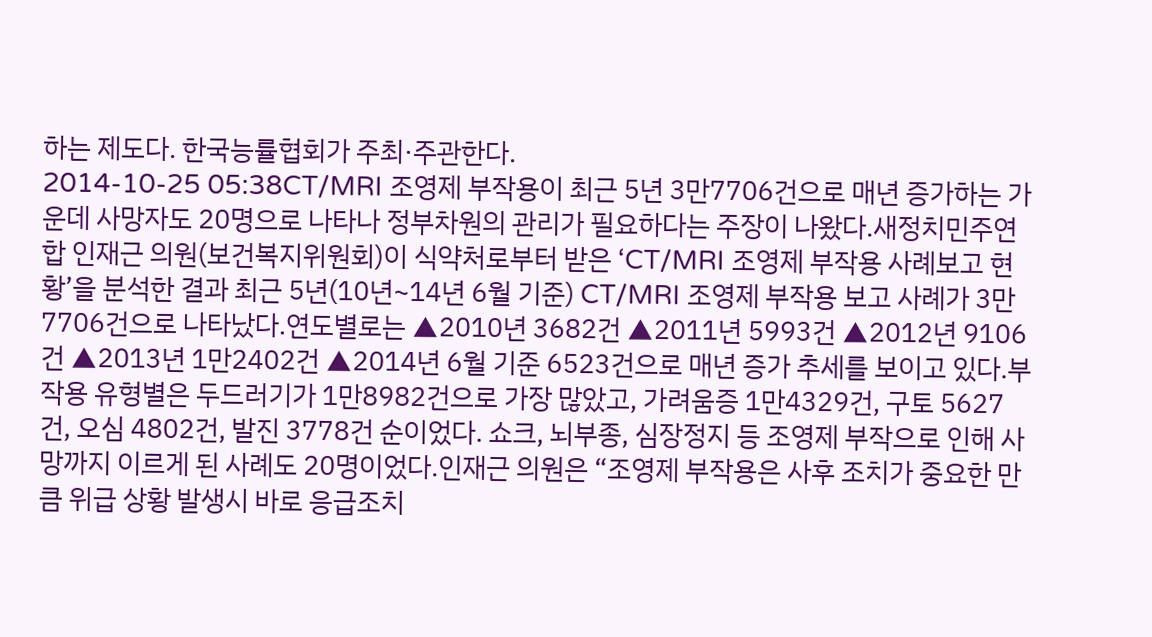하는 제도다. 한국능률협회가 주최·주관한다.
2014-10-25 05:38CT/MRI 조영제 부작용이 최근 5년 3만7706건으로 매년 증가하는 가운데 사망자도 20명으로 나타나 정부차원의 관리가 필요하다는 주장이 나왔다.새정치민주연합 인재근 의원(보건복지위원회)이 식약처로부터 받은 ‘CT/MRI 조영제 부작용 사례보고 현황’을 분석한 결과 최근 5년(10년~14년 6월 기준) CT/MRI 조영제 부작용 보고 사례가 3만7706건으로 나타났다.연도별로는 ▲2010년 3682건 ▲2011년 5993건 ▲2012년 9106건 ▲2013년 1만2402건 ▲2014년 6월 기준 6523건으로 매년 증가 추세를 보이고 있다.부작용 유형별은 두드러기가 1만8982건으로 가장 많았고, 가려움증 1만4329건, 구토 5627건, 오심 4802건, 발진 3778건 순이었다. 쇼크, 뇌부종, 심장정지 등 조영제 부작으로 인해 사망까지 이르게 된 사례도 20명이었다.인재근 의원은 “조영제 부작용은 사후 조치가 중요한 만큼 위급 상황 발생시 바로 응급조치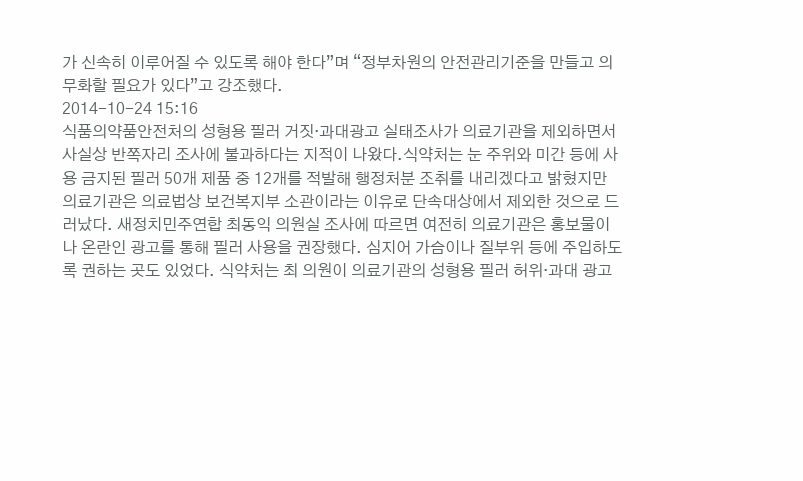가 신속히 이루어질 수 있도록 해야 한다”며 “정부차원의 안전관리기준을 만들고 의무화할 필요가 있다”고 강조했다.
2014-10-24 15:16
식품의약품안전처의 성형용 필러 거짓·과대광고 실태조사가 의료기관을 제외하면서 사실상 반쪽자리 조사에 불과하다는 지적이 나왔다.식약처는 눈 주위와 미간 등에 사용 금지된 필러 50개 제품 중 12개를 적발해 행정처분 조취를 내리겠다고 밝혔지만 의료기관은 의료법상 보건복지부 소관이라는 이유로 단속대상에서 제외한 것으로 드러났다. 새정치민주연합 최동익 의원실 조사에 따르면 여전히 의료기관은 홍보물이나 온란인 광고를 통해 필러 사용을 권장했다. 심지어 가슴이나 질부위 등에 주입하도록 권하는 곳도 있었다. 식약처는 최 의원이 의료기관의 성형용 필러 허위·과대 광고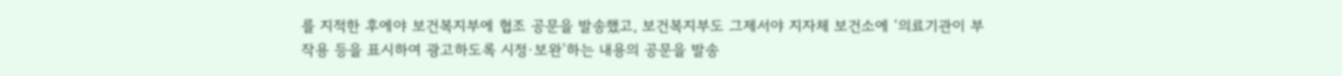를 지적한 후에야 보건복지부에 협조 공문을 발송했고, 보건복지부도 그제서야 지자체 보건소에 ‘의료기관이 부작용 등을 표시하여 광고하도록 시정·보완’하는 내용의 공문을 발송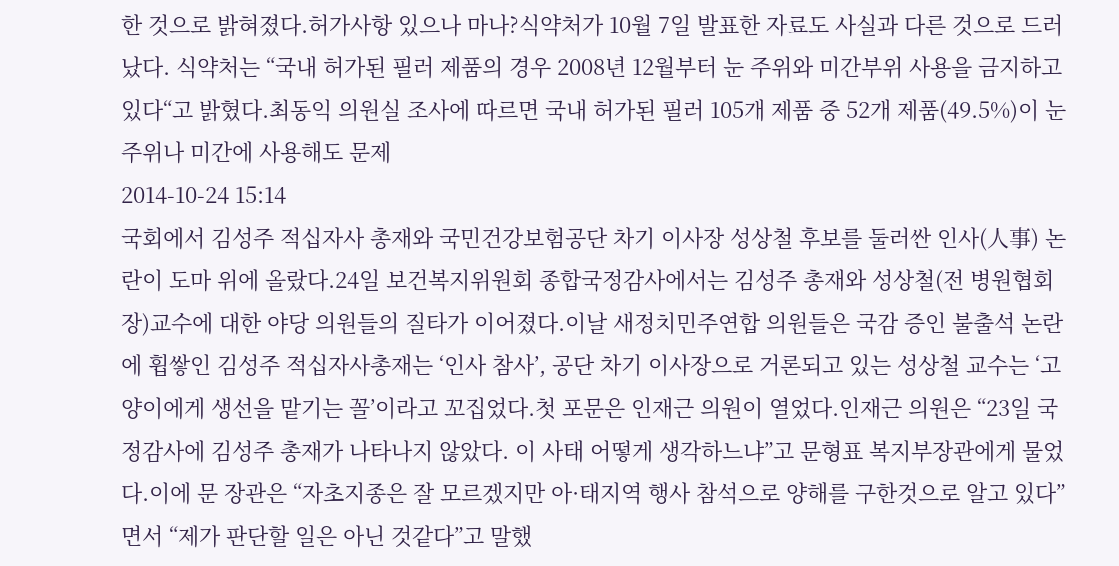한 것으로 밝혀졌다.허가사항 있으나 마나?식약처가 10월 7일 발표한 자료도 사실과 다른 것으로 드러났다. 식약처는 “국내 허가된 필러 제품의 경우 2008년 12월부터 눈 주위와 미간부위 사용을 금지하고 있다“고 밝혔다.최동익 의원실 조사에 따르면 국내 허가된 필러 105개 제품 중 52개 제품(49.5%)이 눈 주위나 미간에 사용해도 문제
2014-10-24 15:14
국회에서 김성주 적십자사 총재와 국민건강보험공단 차기 이사장 성상철 후보를 둘러싼 인사(人事) 논란이 도마 위에 올랐다.24일 보건복지위원회 종합국정감사에서는 김성주 총재와 성상철(전 병원협회장)교수에 대한 야당 의원들의 질타가 이어졌다.이날 새정치민주연합 의원들은 국감 증인 불출석 논란에 휩쌓인 김성주 적십자사총재는 ‘인사 참사’, 공단 차기 이사장으로 거론되고 있는 성상철 교수는 ‘고양이에게 생선을 맡기는 꼴’이라고 꼬집었다.첫 포문은 인재근 의원이 열었다.인재근 의원은 “23일 국정감사에 김성주 총재가 나타나지 않았다. 이 사태 어떻게 생각하느냐”고 문형표 복지부장관에게 물었다.이에 문 장관은 “자초지종은 잘 모르겠지만 아·태지역 행사 참석으로 양해를 구한것으로 알고 있다”면서 “제가 판단할 일은 아닌 것같다”고 말했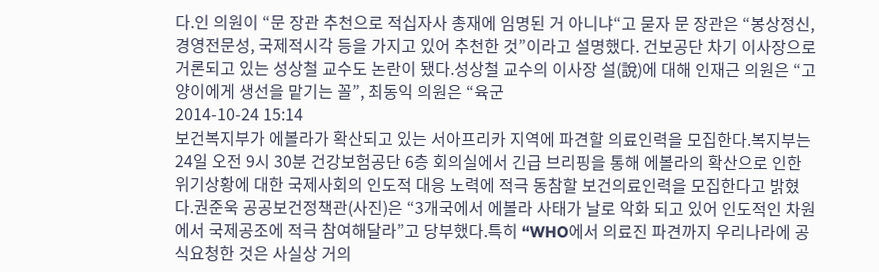다.인 의원이 “문 장관 추천으로 적십자사 총재에 임명된 거 아니냐“고 묻자 문 장관은 “봉상정신, 경영전문성, 국제적시각 등을 가지고 있어 추천한 것”이라고 설명했다. 건보공단 차기 이사장으로 거론되고 있는 성상철 교수도 논란이 됐다.성상철 교수의 이사장 설(說)에 대해 인재근 의원은 “고양이에게 생선을 맡기는 꼴”, 최동익 의원은 “육군
2014-10-24 15:14
보건복지부가 에볼라가 확산되고 있는 서아프리카 지역에 파견할 의료인력을 모집한다.복지부는 24일 오전 9시 30분 건강보험공단 6층 회의실에서 긴급 브리핑을 통해 에볼라의 확산으로 인한 위기상황에 대한 국제사회의 인도적 대응 노력에 적극 동참할 보건의료인력을 모집한다고 밝혔다.권준욱 공공보건정책관(사진)은 “3개국에서 에볼라 사태가 날로 악화 되고 있어 인도적인 차원에서 국제공조에 적극 참여해달라”고 당부했다.특히 “WHO에서 의료진 파견까지 우리나라에 공식요청한 것은 사실상 거의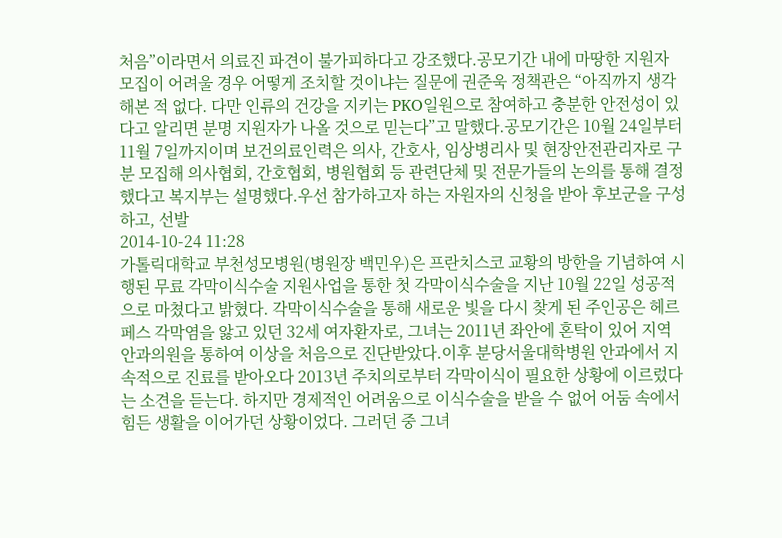처음”이라면서 의료진 파견이 불가피하다고 강조했다.공모기간 내에 마땅한 지원자 모집이 어려울 경우 어떻게 조치할 것이냐는 질문에 권준욱 정책관은 “아직까지 생각해본 적 없다. 다만 인류의 건강을 지키는 PKO일원으로 참여하고 충분한 안전성이 있다고 알리면 분명 지원자가 나올 것으로 믿는다”고 말했다.공모기간은 10월 24일부터 11월 7일까지이며 보건의료인력은 의사, 간호사, 임상병리사 및 현장안전관리자로 구분 모집해 의사협회, 간호협회, 병원협회 등 관련단체 및 전문가들의 논의를 통해 결정했다고 복지부는 설명했다.우선 참가하고자 하는 자원자의 신청을 받아 후보군을 구성하고, 선발
2014-10-24 11:28
가톨릭대학교 부천성모병원(병원장 백민우)은 프란치스코 교황의 방한을 기념하여 시행된 무료 각막이식수술 지원사업을 통한 첫 각막이식수술을 지난 10월 22일 성공적으로 마쳤다고 밝혔다. 각막이식수술을 통해 새로운 빛을 다시 찾게 된 주인공은 헤르페스 각막염을 앓고 있던 32세 여자환자로, 그녀는 2011년 좌안에 혼탁이 있어 지역 안과의원을 통하여 이상을 처음으로 진단받았다.이후 분당서울대학병원 안과에서 지속적으로 진료를 받아오다 2013년 주치의로부터 각막이식이 필요한 상황에 이르렀다는 소견을 듣는다. 하지만 경제적인 어려움으로 이식수술을 받을 수 없어 어둠 속에서 힘든 생활을 이어가던 상황이었다. 그러던 중 그녀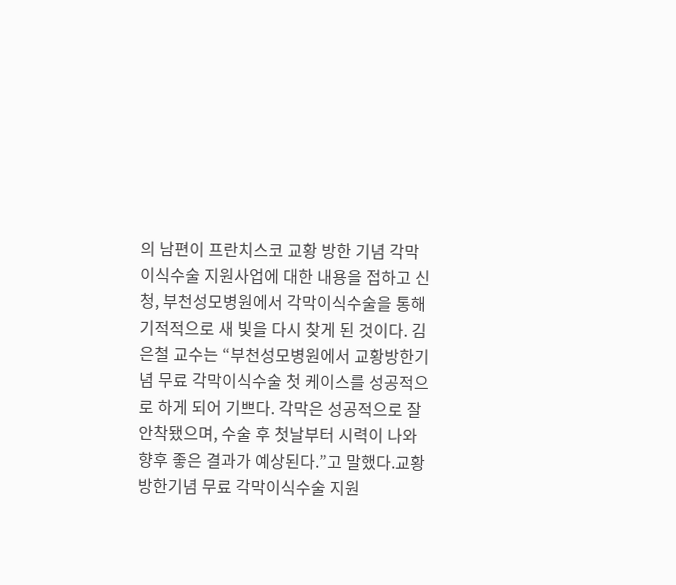의 남편이 프란치스코 교황 방한 기념 각막이식수술 지원사업에 대한 내용을 접하고 신청, 부천성모병원에서 각막이식수술을 통해 기적적으로 새 빛을 다시 찾게 된 것이다. 김은철 교수는 “부천성모병원에서 교황방한기념 무료 각막이식수술 첫 케이스를 성공적으로 하게 되어 기쁘다. 각막은 성공적으로 잘 안착됐으며, 수술 후 첫날부터 시력이 나와 향후 좋은 결과가 예상된다.”고 말했다.교황방한기념 무료 각막이식수술 지원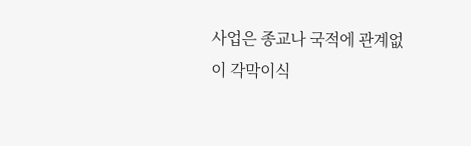사업은 종교나 국적에 관계없이 각막이식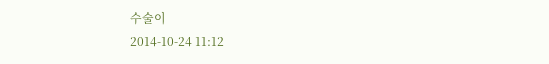수술이
2014-10-24 11:12